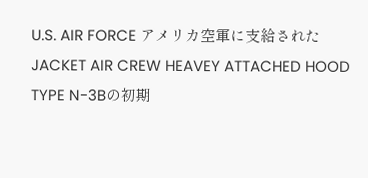U.S. AIR FORCE アメリカ空軍に支給された JACKET AIR CREW HEAVEY ATTACHED HOOD TYPE N-3Bの初期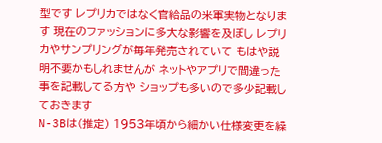型です レプリカではなく官給品の米軍実物となります 現在のファッションに多大な影響を及ぼし レプリカやサンプリングが毎年発売されていて もはや説明不要かもしれませんが ネットやアプリで間違った事を記載してる方や ショップも多いので多少記載しておきます
N-3Bは(推定) 1953年頃から細かい仕様変更を繰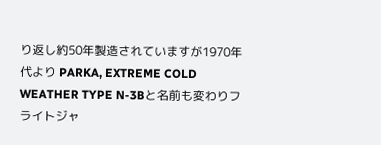り返し約50年製造されていますが1970年代より PARKA, EXTREME COLD WEATHER TYPE N-3Bと名前も変わりフライトジャ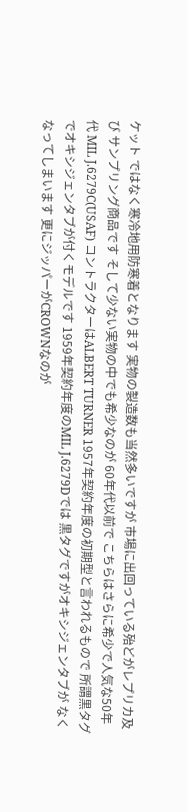ケット ではなく寒冷地用防寒着となります 実物の製造数も当然多いですが 市場に出回っている殆どがレプリカ及び サンプリング商品です そして少ない実物の中でも希少なのが 60年代以前で こちらはさらに希少で人気な50年代 MIL J.6279C(USAF) コントラクターはALBERT TURNER 1957年契約年度の初期型と言われるもので 所謂黒タグでオキシジェンタブが付くモデルです 1959年契約年度のMIL J.6279Dでは 黒タグですがオキシジェンタブが なくなってしまいます 更にジッパーがCROWNなのが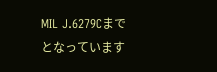MIL J.6279Cまでとなっています